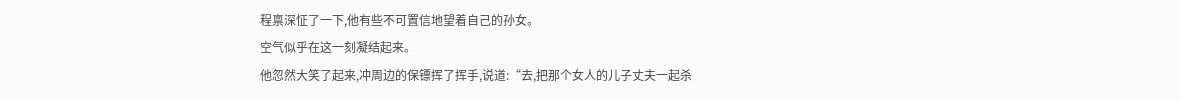程禀深怔了一下,他有些不可置信地望着自己的孙女。
空气似乎在这一刻凝结起来。
他忽然大笑了起来,冲周边的保镖挥了挥手,说道:“去,把那个女人的儿子丈夫一起杀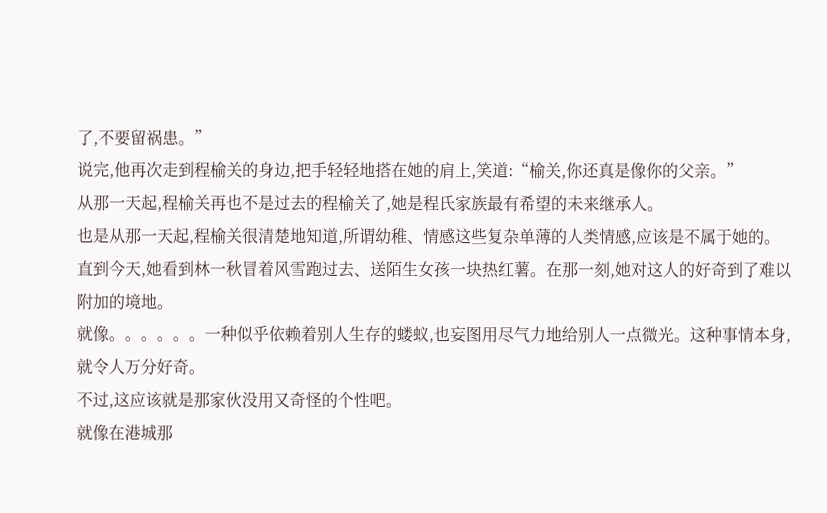了,不要留祸患。”
说完,他再次走到程榆关的身边,把手轻轻地搭在她的肩上,笑道:“榆关,你还真是像你的父亲。”
从那一天起,程榆关再也不是过去的程榆关了,她是程氏家族最有希望的未来继承人。
也是从那一天起,程榆关很清楚地知道,所谓幼稚、情感这些复杂单薄的人类情感,应该是不属于她的。
直到今天,她看到林一秋冒着风雪跑过去、送陌生女孩一块热红薯。在那一刻,她对这人的好奇到了难以附加的境地。
就像。。。。。。一种似乎依赖着别人生存的蝼蚁,也妄图用尽气力地给别人一点微光。这种事情本身,就令人万分好奇。
不过,这应该就是那家伙没用又奇怪的个性吧。
就像在港城那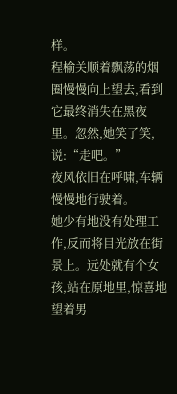样。
程榆关顺着飘荡的烟圈慢慢向上望去,看到它最终消失在黑夜里。忽然,她笑了笑,说:“走吧。”
夜风依旧在呼啸,车辆慢慢地行驶着。
她少有地没有处理工作,反而将目光放在街景上。远处就有个女孩,站在原地里,惊喜地望着男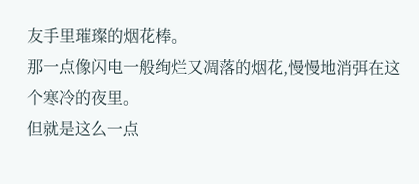友手里璀璨的烟花棒。
那一点像闪电一般绚烂又凋落的烟花,慢慢地消弭在这个寒冷的夜里。
但就是这么一点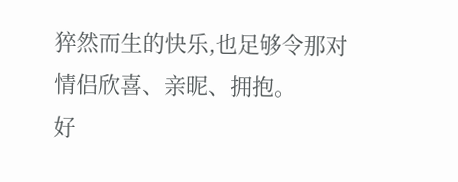猝然而生的快乐,也足够令那对情侣欣喜、亲昵、拥抱。
好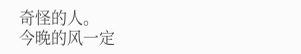奇怪的人。
今晚的风一定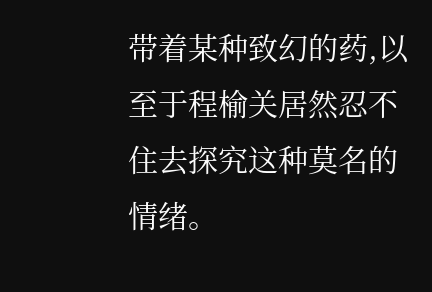带着某种致幻的药,以至于程榆关居然忍不住去探究这种莫名的情绪。